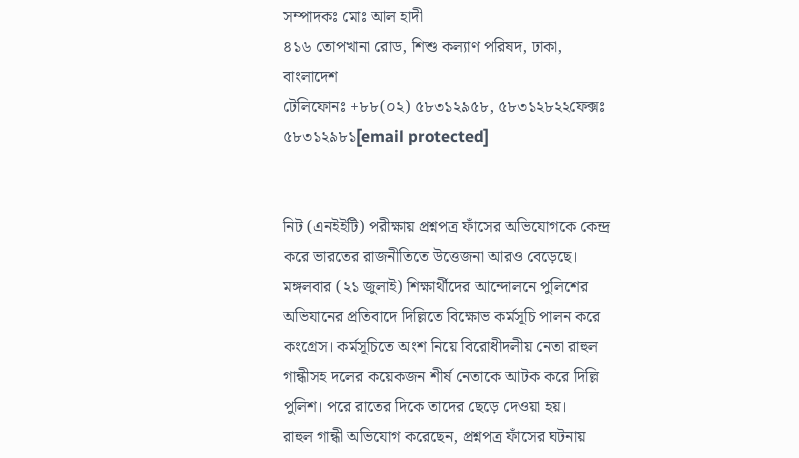সম্পাদকঃ মোঃ আল হাদী
৪১৬ তোপখানা রোড, শিশু কল্যাণ পরিষদ, ঢাকা, বাংলাদেশ
টেলিফোনঃ +৮৮(০২) ৫৮৩১২৯৫৮, ৫৮৩১২৮২২ফেক্সঃ ৫৮৩১২৯৮১[email protected]


নিট (এনইইটি) পরীক্ষায় প্রশ্নপত্র ফাঁসের অভিযোগকে কেন্দ্র করে ভারতের রাজনীতিতে উত্তেজনা আরও বেড়েছে। মঙ্গলবার (২১ জুলাই) শিক্ষার্থীদের আন্দোলনে পুলিশের অভিযানের প্রতিবাদে দিল্লিতে বিক্ষোভ কর্মসূচি পালন করে কংগ্রেস। কর্মসূচিতে অংশ নিয়ে বিরোধীদলীয় নেতা রাহুল গান্ধীসহ দলের কয়েকজন শীর্ষ নেতাকে আটক করে দিল্লি পুলিশ। পরে রাতের দিকে তাদের ছেড়ে দেওয়া হয়।
রাহুল গান্ধী অভিযোগ করেছেন, প্রশ্নপত্র ফাঁসের ঘটনায়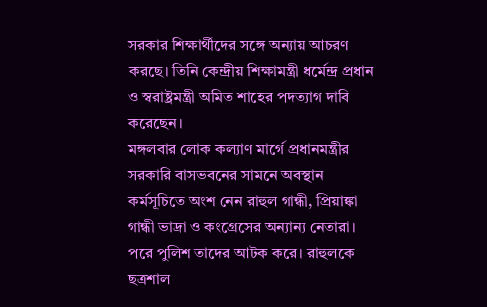সরকার শিক্ষার্থীদের সঙ্গে অন্যায় আচরণ করছে। তিনি কেন্দ্রীয় শিক্ষামন্ত্রী ধর্মেন্দ্র প্রধান ও স্বরাষ্ট্রমন্ত্রী অমিত শাহের পদত্যাগ দাবি করেছেন।
মঙ্গলবার লোক কল্যাণ মার্গে প্রধানমন্ত্রীর সরকারি বাসভবনের সামনে অবস্থান কর্মসূচিতে অংশ নেন রাহুল গান্ধী, প্রিয়াঙ্কা গান্ধী ভাদ্রা ও কংগ্রেসের অন্যান্য নেতারা। পরে পুলিশ তাদের আটক করে। রাহুলকে ছত্রশাল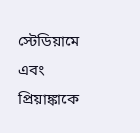স্টেডিয়ামে এবং প্রিয়াঙ্কাকে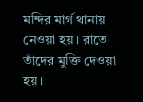মন্দির মার্গ থানায় নেওয়া হয়। রাতে তাঁদের মুক্তি দেওয়া হয়।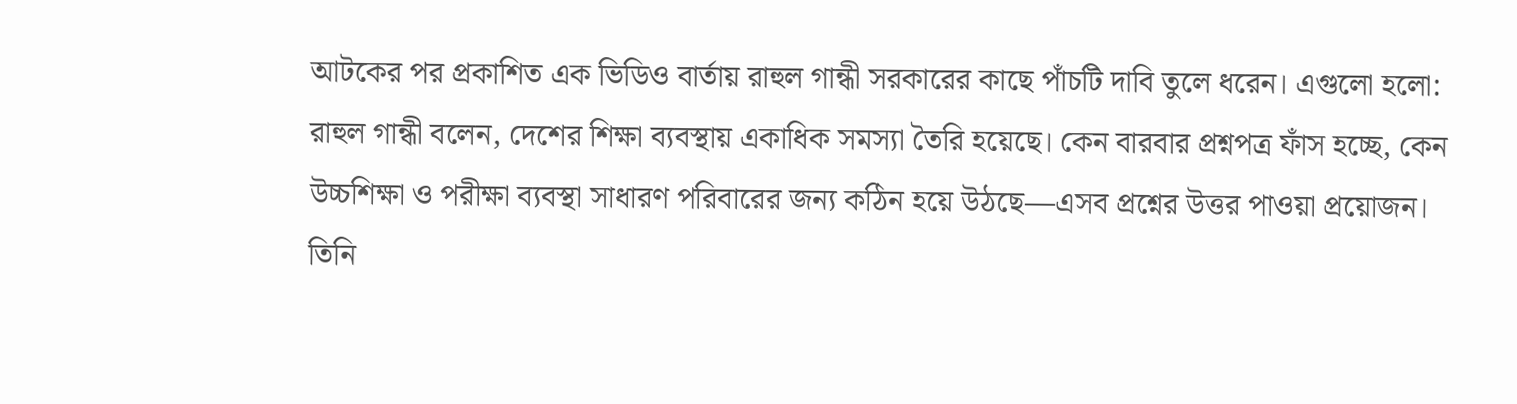আটকের পর প্রকাশিত এক ভিডিও বার্তায় রাহুল গান্ধী সরকারের কাছে পাঁচটি দাবি তুলে ধরেন। এগুলো হলো:
রাহুল গান্ধী বলেন, দেশের শিক্ষা ব্যবস্থায় একাধিক সমস্যা তৈরি হয়েছে। কেন বারবার প্রশ্নপত্র ফাঁস হচ্ছে, কেন উচ্চশিক্ষা ও পরীক্ষা ব্যবস্থা সাধারণ পরিবারের জন্য কঠিন হয়ে উঠছে—এসব প্রশ্নের উত্তর পাওয়া প্রয়োজন।
তিনি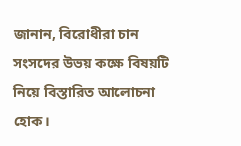জানান, বিরোধীরা চান সংসদের উভয় কক্ষে বিষয়টি নিয়ে বিস্তারিত আলোচনা হোক।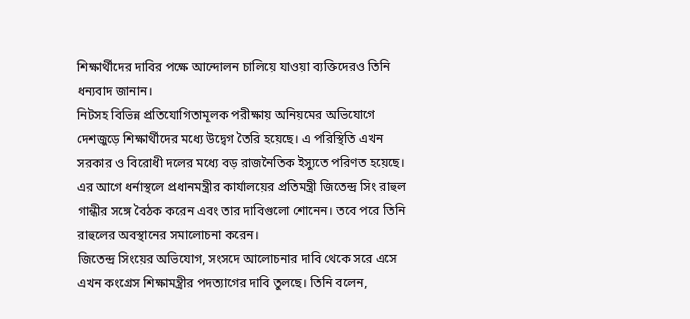শিক্ষার্থীদের দাবির পক্ষে আন্দোলন চালিয়ে যাওয়া ব্যক্তিদেরও তিনি ধন্যবাদ জানান।
নিটসহ বিভিন্ন প্রতিযোগিতামূলক পরীক্ষায় অনিয়মের অভিযোগে দেশজুড়ে শিক্ষার্থীদের মধ্যে উদ্বেগ তৈরি হয়েছে। এ পরিস্থিতি এখন সরকার ও বিরোধী দলের মধ্যে বড় রাজনৈতিক ইস্যুতে পরিণত হয়েছে।
এর আগে ধর্নাস্থলে প্রধানমন্ত্রীর কার্যালয়ের প্রতিমন্ত্রী জিতেন্দ্র সিং রাহুল গান্ধীর সঙ্গে বৈঠক করেন এবং তার দাবিগুলো শোনেন। তবে পরে তিনি রাহুলের অবস্থানের সমালোচনা করেন।
জিতেন্দ্র সিংয়ের অভিযোগ, সংসদে আলোচনার দাবি থেকে সরে এসে এখন কংগ্রেস শিক্ষামন্ত্রীর পদত্যাগের দাবি তুলছে। তিনি বলেন,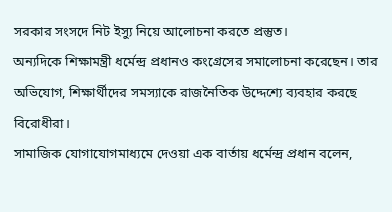সরকার সংসদে নিট ইস্যু নিয়ে আলোচনা করতে প্রস্তুত।
অন্যদিকে শিক্ষামন্ত্রী ধর্মেন্দ্র প্রধানও কংগ্রেসের সমালোচনা করেছেন। তার অভিযোগ, শিক্ষার্থীদের সমস্যাকে রাজনৈতিক উদ্দেশ্যে ব্যবহার করছে বিরোধীরা।
সামাজিক যোগাযোগমাধ্যমে দেওয়া এক বার্তায় ধর্মেন্দ্র প্রধান বলেন,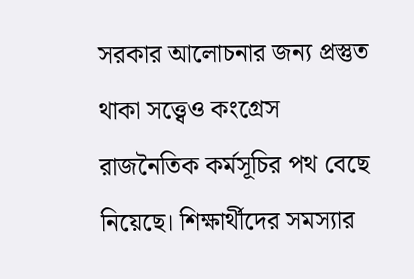সরকার আলোচনার জন্য প্রস্তুত থাকা সত্ত্বেও কংগ্রেস রাজনৈতিক কর্মসূচির পথ বেছে নিয়েছে। শিক্ষার্থীদের সমস্যার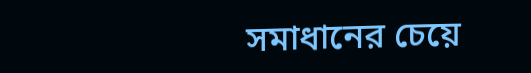সমাধানের চেয়ে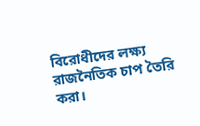বিরোধীদের লক্ষ্য রাজনৈতিক চাপ তৈরি করা।